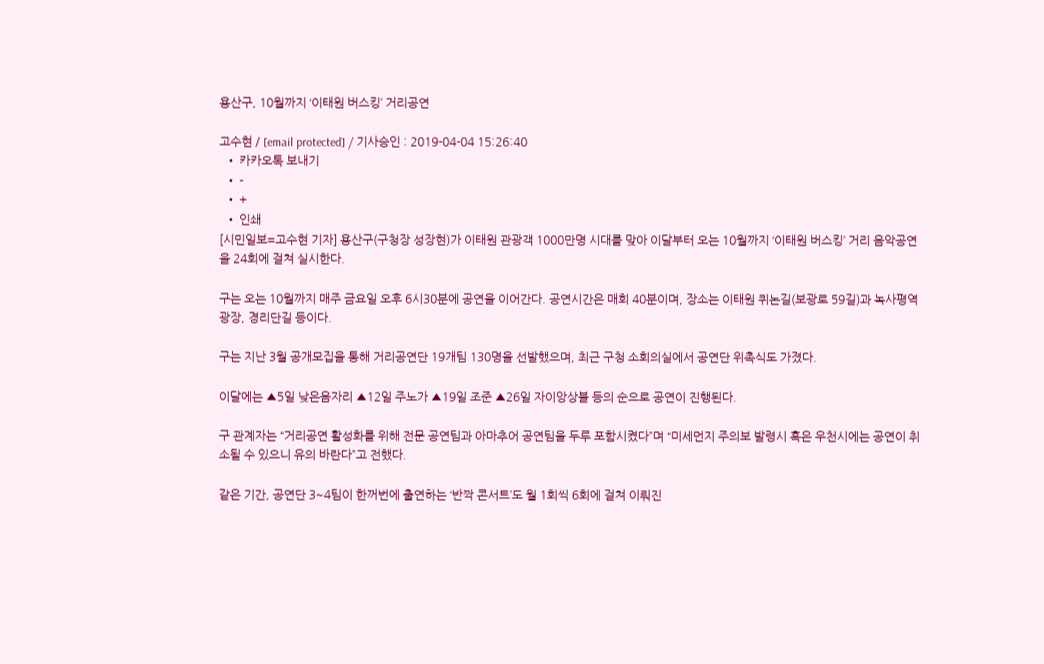용산구, 10월까지 ‘이태원 버스킹’ 거리공연

고수현 / [email protected] / 기사승인 : 2019-04-04 15:26:40
  • 카카오톡 보내기
  • -
  • +
  • 인쇄
[시민일보=고수현 기자] 용산구(구청장 성장현)가 이태원 관광객 1000만명 시대를 맞아 이달부터 오는 10월까지 ‘이태원 버스킹’ 거리 음악공연을 24회에 걸쳐 실시한다.

구는 오는 10월까지 매주 금요일 오후 6시30분에 공연을 이어간다. 공연시간은 매회 40분이며, 장소는 이태원 퀴논길(보광로 59길)과 녹사평역 광장, 경리단길 등이다.

구는 지난 3월 공개모집을 통해 거리공연단 19개팀 130명을 선발했으며, 최근 구청 소회의실에서 공연단 위촉식도 가졌다.

이달에는 ▲5일 낮은음자리 ▲12일 주노가 ▲19일 조준 ▲26일 자이앙상블 등의 순으로 공연이 진행된다.

구 관계자는 “거리공연 활성화를 위해 전문 공연팀과 아마추어 공연팀을 두루 포함시켰다”며 “미세먼지 주의보 발령시 혹은 우천시에는 공연이 취소될 수 있으니 유의 바란다”고 전했다.

같은 기간, 공연단 3~4팀이 한꺼번에 출연하는 ‘반짝 콘서트’도 월 1회씩 6회에 걸쳐 이뤄진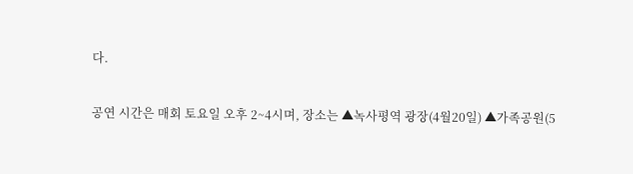다.

공연 시간은 매회 토요일 오후 2~4시며, 장소는 ▲녹사평역 광장(4월20일) ▲가족공원(5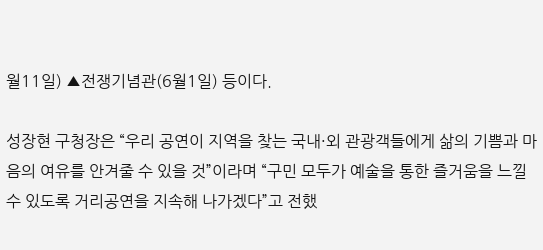월11일) ▲전쟁기념관(6월1일) 등이다.

성장현 구청장은 “우리 공연이 지역을 찾는 국내·외 관광객들에게 삶의 기쁨과 마음의 여유를 안겨줄 수 있을 것”이라며 “구민 모두가 예술을 통한 즐거움을 느낄 수 있도록 거리공연을 지속해 나가겠다”고 전했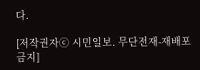다.

[저작권자ⓒ 시민일보. 무단전재-재배포 금지]